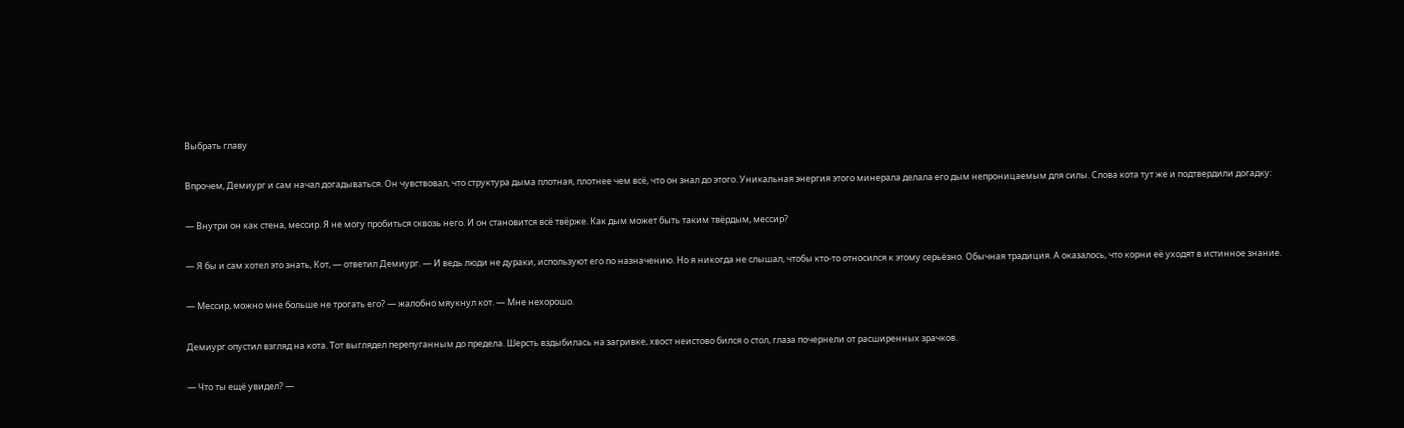Выбрать главу

Впрочем, Демиург и сам начал догадываться. Он чувствовал, что структура дыма плотная, плотнее чем всё, что он знал до этого. Уникальная энергия этого минерала делала его дым непроницаемым для силы. Слова кота тут же и подтвердили догадку:

— Внутри он как стена, мессир. Я не могу пробиться сквозь него. И он становится всё твёрже. Как дым может быть таким твёрдым, мессир?

— Я бы и сам хотел это знать, Кот, — ответил Демиург. — И ведь люди не дураки, используют его по назначению. Но я никогда не слышал, чтобы кто-то относился к этому серьёзно. Обычная традиция. А оказалось, что корни её уходят в истинное знание.

— Мессир, можно мне больше не трогать его? — жалобно мяукнул кот. — Мне нехорошо.

Демиург опустил взгляд на кота. Тот выглядел перепуганным до предела. Шерсть вздыбилась на загривке, хвост неистово бился о стол, глаза почернели от расширенных зрачков.

— Что ты ещё увидел? —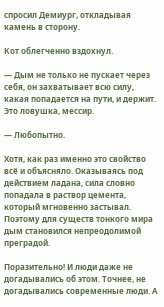спросил Демиург, откладывая камень в сторону.

Кот облегченно вздохнул.

— Дым не только не пускает через себя, он захватывает всю силу, какая попадается на пути, и держит. Это ловушка, мессир.

— Любопытно.

Хотя, как раз именно это свойство всё и объясняло. Оказываясь под действием ладана, сила словно попадала в раствор цемента, который мгновенно застывал. Поэтому для существ тонкого мира дым становился непреодолимой преградой.

Поразительно! И люди даже не догадывались об этом. Точнее, не догадывались современные люди. А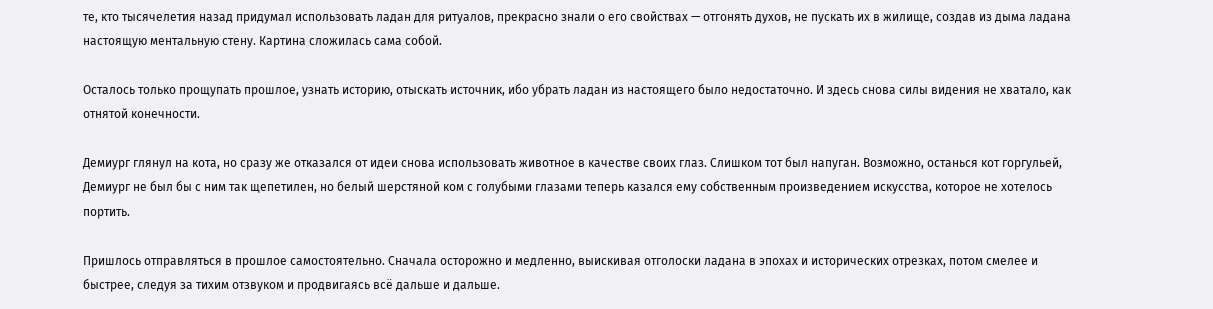те, кто тысячелетия назад придумал использовать ладан для ритуалов, прекрасно знали о его свойствах — отгонять духов, не пускать их в жилище, создав из дыма ладана настоящую ментальную стену. Картина сложилась сама собой.

Осталось только прощупать прошлое, узнать историю, отыскать источник, ибо убрать ладан из настоящего было недостаточно. И здесь снова силы видения не хватало, как отнятой конечности.

Демиург глянул на кота, но сразу же отказался от идеи снова использовать животное в качестве своих глаз. Слишком тот был напуган. Возможно, останься кот горгульей, Демиург не был бы с ним так щепетилен, но белый шерстяной ком с голубыми глазами теперь казался ему собственным произведением искусства, которое не хотелось портить.

Пришлось отправляться в прошлое самостоятельно. Сначала осторожно и медленно, выискивая отголоски ладана в эпохах и исторических отрезках, потом смелее и быстрее, следуя за тихим отзвуком и продвигаясь всё дальше и дальше.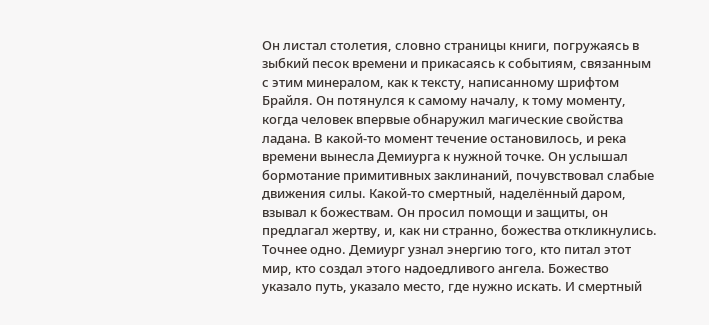Он листал столетия, словно страницы книги, погружаясь в зыбкий песок времени и прикасаясь к событиям, связанным с этим минералом, как к тексту, написанному шрифтом Брайля. Он потянулся к самому началу, к тому моменту, когда человек впервые обнаружил магические свойства ладана. В какой-то момент течение остановилось, и река времени вынесла Демиурга к нужной точке. Он услышал бормотание примитивных заклинаний, почувствовал слабые движения силы. Какой-то смертный, наделённый даром, взывал к божествам. Он просил помощи и защиты, он предлагал жертву, и, как ни странно, божества откликнулись. Точнее одно. Демиург узнал энергию того, кто питал этот мир, кто создал этого надоедливого ангела. Божество указало путь, указало место, где нужно искать. И смертный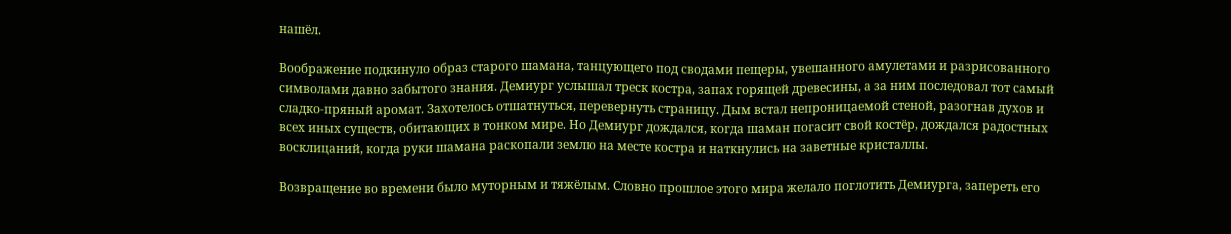нашёл.

Воображение подкинуло образ старого шамана, танцующего под сводами пещеры, увешанного амулетами и разрисованного символами давно забытого знания. Демиург услышал треск костра, запах горящей древесины, а за ним последовал тот самый сладко-пряный аромат. Захотелось отшатнуться, перевернуть страницу. Дым встал непроницаемой стеной, разогнав духов и всех иных существ, обитающих в тонком мире. Но Демиург дождался, когда шаман погасит свой костёр, дождался радостных восклицаний, когда руки шамана раскопали землю на месте костра и наткнулись на заветные кристаллы.

Возвращение во времени было муторным и тяжёлым. Словно прошлое этого мира желало поглотить Демиурга, запереть его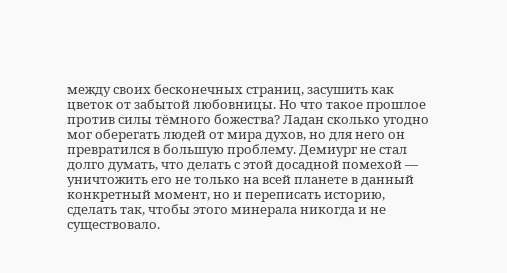между своих бесконечных страниц, засушить как цветок от забытой любовницы. Но что такое прошлое против силы тёмного божества? Ладан сколько угодно мог оберегать людей от мира духов, но для него он превратился в большую проблему. Демиург не стал долго думать, что делать с этой досадной помехой — уничтожить его не только на всей планете в данный конкретный момент, но и переписать историю, сделать так, чтобы этого минерала никогда и не существовало.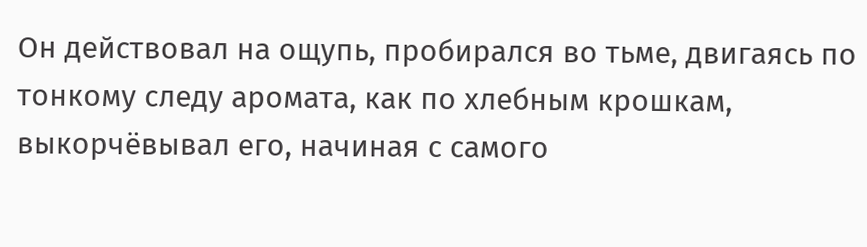Он действовал на ощупь, пробирался во тьме, двигаясь по тонкому следу аромата, как по хлебным крошкам, выкорчёвывал его, начиная с самого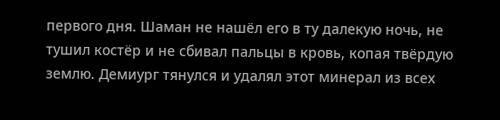первого дня. Шаман не нашёл его в ту далекую ночь, не тушил костёр и не сбивал пальцы в кровь, копая твёрдую землю. Демиург тянулся и удалял этот минерал из всех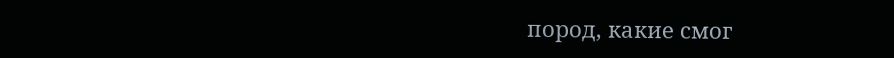пород, какие смог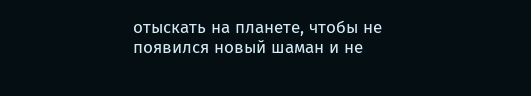отыскать на планете, чтобы не появился новый шаман и не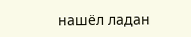нашёл ладан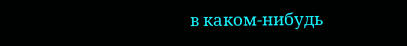в каком-нибудь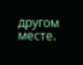другом месте.